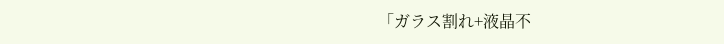「ガラス割れ+液晶不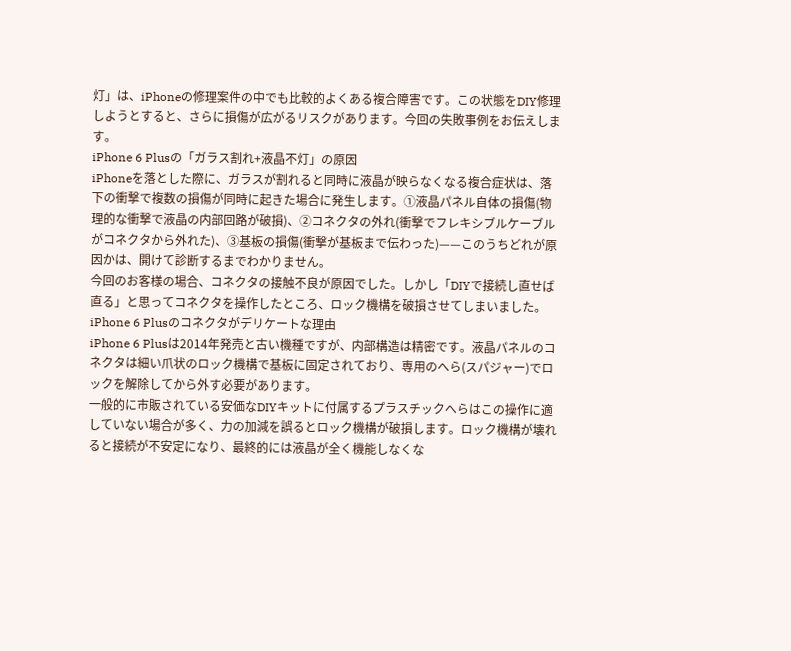灯」は、iPhoneの修理案件の中でも比較的よくある複合障害です。この状態をDIY修理しようとすると、さらに損傷が広がるリスクがあります。今回の失敗事例をお伝えします。
iPhone 6 Plusの「ガラス割れ+液晶不灯」の原因
iPhoneを落とした際に、ガラスが割れると同時に液晶が映らなくなる複合症状は、落下の衝撃で複数の損傷が同時に起きた場合に発生します。①液晶パネル自体の損傷(物理的な衝撃で液晶の内部回路が破損)、②コネクタの外れ(衝撃でフレキシブルケーブルがコネクタから外れた)、③基板の損傷(衝撃が基板まで伝わった)——このうちどれが原因かは、開けて診断するまでわかりません。
今回のお客様の場合、コネクタの接触不良が原因でした。しかし「DIYで接続し直せば直る」と思ってコネクタを操作したところ、ロック機構を破損させてしまいました。
iPhone 6 Plusのコネクタがデリケートな理由
iPhone 6 Plusは2014年発売と古い機種ですが、内部構造は精密です。液晶パネルのコネクタは細い爪状のロック機構で基板に固定されており、専用のへら(スパジャー)でロックを解除してから外す必要があります。
一般的に市販されている安価なDIYキットに付属するプラスチックへらはこの操作に適していない場合が多く、力の加減を誤るとロック機構が破損します。ロック機構が壊れると接続が不安定になり、最終的には液晶が全く機能しなくな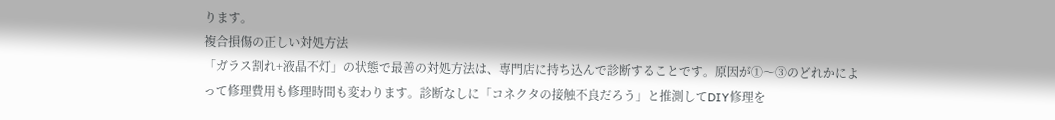ります。
複合損傷の正しい対処方法
「ガラス割れ+液晶不灯」の状態で最善の対処方法は、専門店に持ち込んで診断することです。原因が①〜③のどれかによって修理費用も修理時間も変わります。診断なしに「コネクタの接触不良だろう」と推測してDIY修理を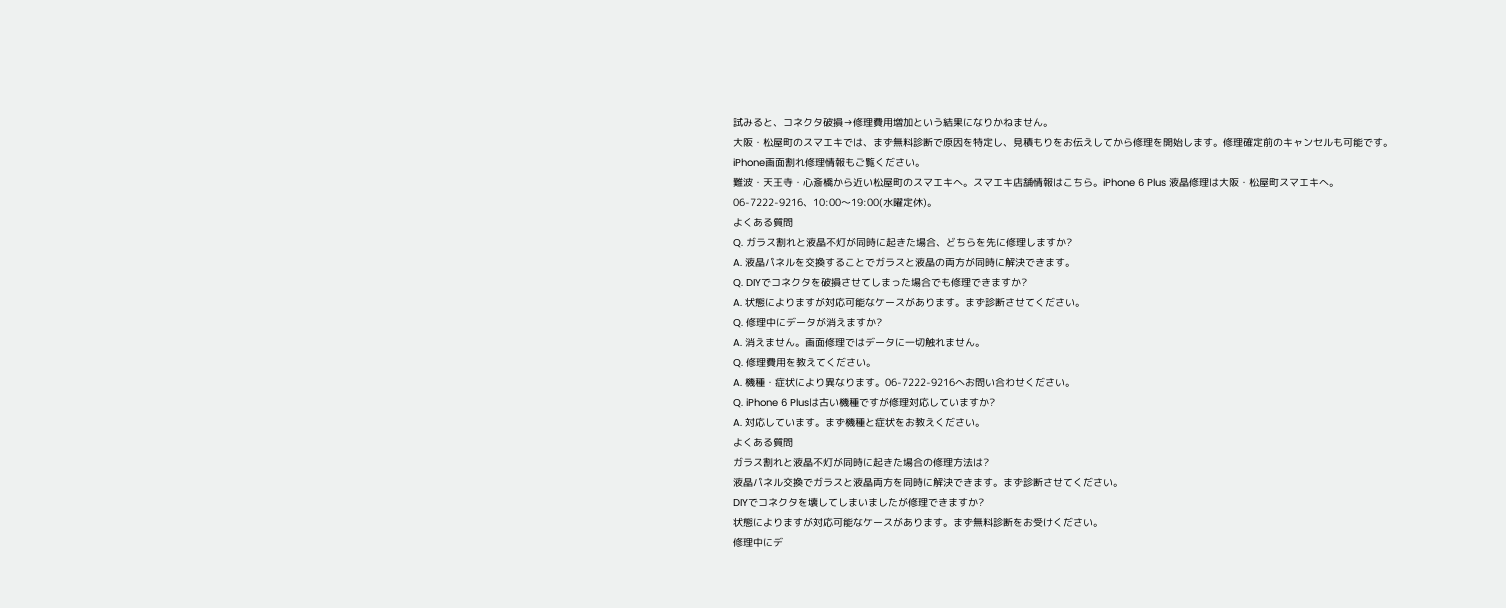試みると、コネクタ破損→修理費用増加という結果になりかねません。
大阪・松屋町のスマエキでは、まず無料診断で原因を特定し、見積もりをお伝えしてから修理を開始します。修理確定前のキャンセルも可能です。iPhone画面割れ修理情報もご覧ください。
難波・天王寺・心斎橋から近い松屋町のスマエキへ。スマエキ店舗情報はこちら。iPhone 6 Plus 液晶修理は大阪・松屋町スマエキへ。06-7222-9216、10:00〜19:00(水曜定休)。
よくある質問
Q. ガラス割れと液晶不灯が同時に起きた場合、どちらを先に修理しますか?
A. 液晶パネルを交換することでガラスと液晶の両方が同時に解決できます。
Q. DIYでコネクタを破損させてしまった場合でも修理できますか?
A. 状態によりますが対応可能なケースがあります。まず診断させてください。
Q. 修理中にデータが消えますか?
A. 消えません。画面修理ではデータに一切触れません。
Q. 修理費用を教えてください。
A. 機種・症状により異なります。06-7222-9216へお問い合わせください。
Q. iPhone 6 Plusは古い機種ですが修理対応していますか?
A. 対応しています。まず機種と症状をお教えください。
よくある質問
ガラス割れと液晶不灯が同時に起きた場合の修理方法は?
液晶パネル交換でガラスと液晶両方を同時に解決できます。まず診断させてください。
DIYでコネクタを壊してしまいましたが修理できますか?
状態によりますが対応可能なケースがあります。まず無料診断をお受けください。
修理中にデ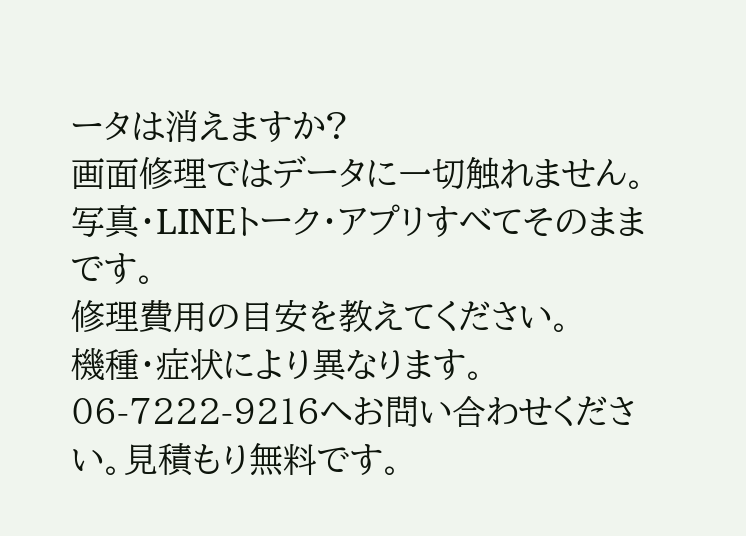ータは消えますか?
画面修理ではデータに一切触れません。写真・LINEトーク・アプリすべてそのままです。
修理費用の目安を教えてください。
機種・症状により異なります。06-7222-9216へお問い合わせください。見積もり無料です。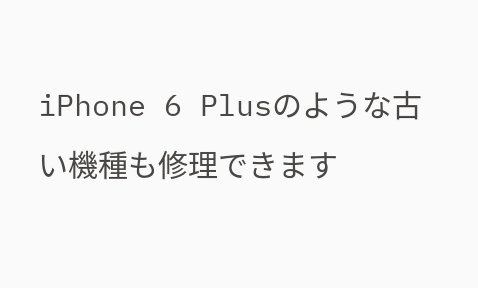iPhone 6 Plusのような古い機種も修理できます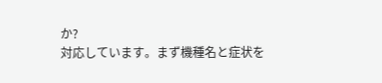か?
対応しています。まず機種名と症状を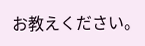お教えください。